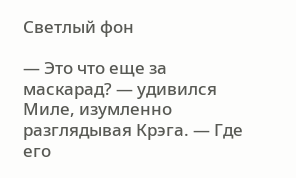Светлый фон

— Это что еще за маскарад? — удивился Миле, изумленно разглядывая Крэга. — Где его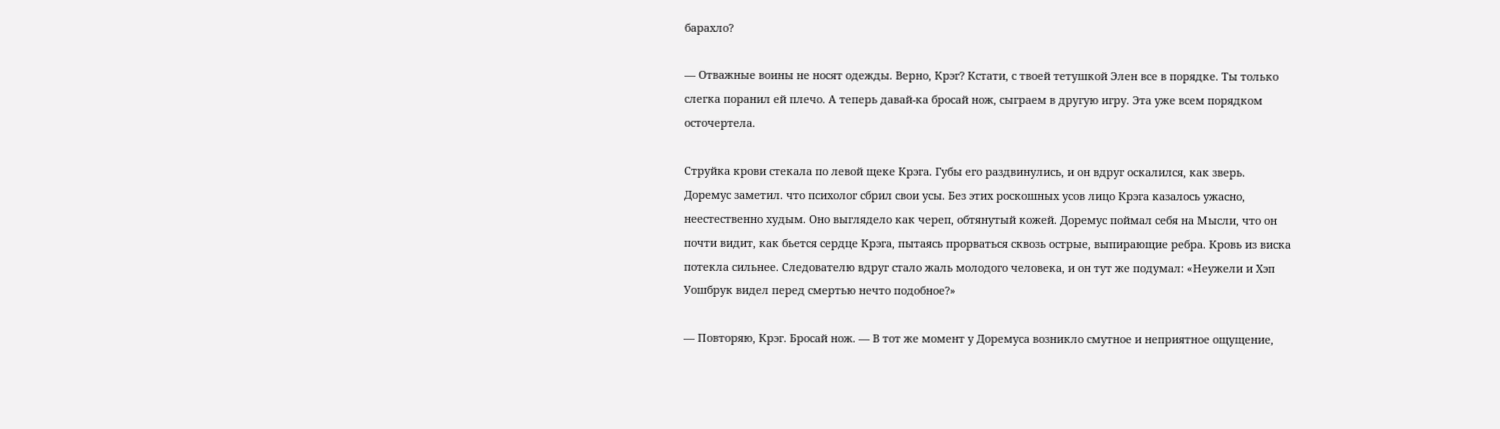барахло?

— Отважные воины не носят одежды. Верно, Крэг? Кстати, с твоей тетушкой Элен все в порядке. Ты только слегка поранил ей плечо. А теперь давай-ка бросай нож, сыграем в другую игру. Эта уже всем порядком осточертела.

Струйка крови стекала по левой щеке Крэга. Губы его раздвинулись, и он вдруг оскалился, как зверь. Доремус заметил. что психолог сбрил свои усы. Без этих роскошных усов лицо Крэга казалось ужасно, неестественно худым. Оно выглядело как череп, обтянутый кожей. Доремус поймал себя на Мысли, что он почти видит, как бьется сердце Крэга, пытаясь прорваться сквозь острые, выпирающие ребра. Кровь из виска потекла сильнее. Следователю вдруг стало жаль молодого человека, и он тут же подумал: «Неужели и Хэп Уошбрук видел перед смертью нечто подобное?»

— Повторяю, Крэг. Бросай нож. — В тот же момент у Доремуса возникло смутное и неприятное ощущение,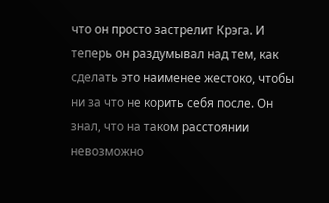что он просто застрелит Крэга. И теперь он раздумывал над тем, как сделать это наименее жестоко, чтобы ни за что не корить себя после. Он знал, что на таком расстоянии невозможно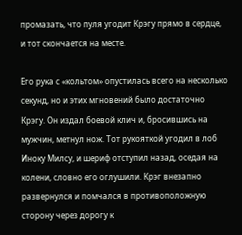промазать, что пуля угодит Крэгу прямо в сердце, и тот скончается на месте.

Его рука с «кольтом» опустилась всего на несколько секунд, но и этих мгновений было достаточно Крэгу. Он издал боевой клич и, бросившись на мужчин, метнул нож. Тот рукояткой угодил в лоб Иноку Милсу, и шериф отступил назад, оседая на колени, словно его оглушили. Крэг внезапно развернулся и помчался в противоположную сторону через дорогу к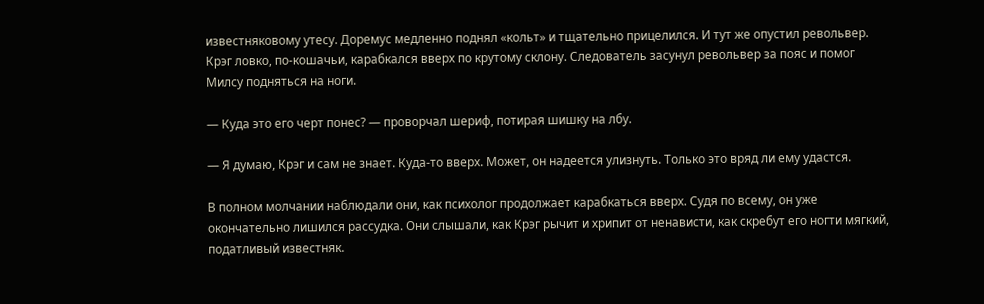известняковому утесу. Доремус медленно поднял «кольт» и тщательно прицелился. И тут же опустил револьвер. Крэг ловко, по-кошачьи, карабкался вверх по крутому склону. Следователь засунул револьвер за пояс и помог Милсу подняться на ноги.

— Куда это его черт понес? — проворчал шериф, потирая шишку на лбу.

— Я думаю, Крэг и сам не знает. Куда-то вверх. Может, он надеется улизнуть. Только это вряд ли ему удастся.

В полном молчании наблюдали они, как психолог продолжает карабкаться вверх. Судя по всему, он уже окончательно лишился рассудка. Они слышали, как Крэг рычит и хрипит от ненависти, как скребут его ногти мягкий, податливый известняк.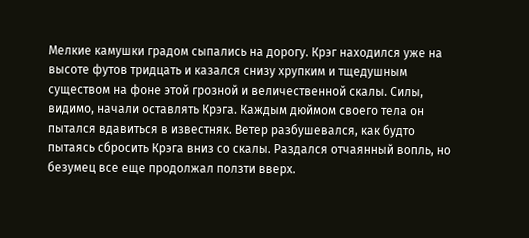Мелкие камушки градом сыпались на дорогу. Крэг находился уже на высоте футов тридцать и казался снизу хрупким и тщедушным существом на фоне этой грозной и величественной скалы. Силы, видимо, начали оставлять Крэга. Каждым дюймом своего тела он пытался вдавиться в известняк. Ветер разбушевался, как будто пытаясь сбросить Крэга вниз со скалы. Раздался отчаянный вопль, но безумец все еще продолжал ползти вверх.